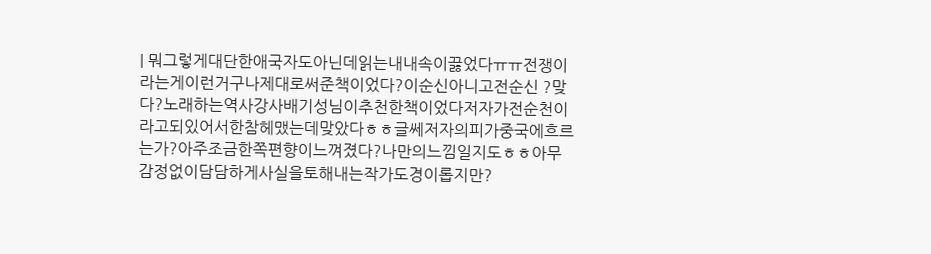| 뭐그렇게대단한애국자도아닌데읽는내내속이끓었다ㅠㅠ전쟁이라는게이런거구나제대로써준책이었다?이순신아니고전순신 ?맞다?노래하는역사강사배기성님이추천한책이었다저자가전순천이라고되있어서한참헤맸는데맞았다ㅎㅎ글쎄저자의피가중국에흐르는가?아주조금한쪽편향이느껴졌다?나만의느낌일지도ㅎㅎ아무감정없이담담하게사실을토해내는작가도경이롭지만?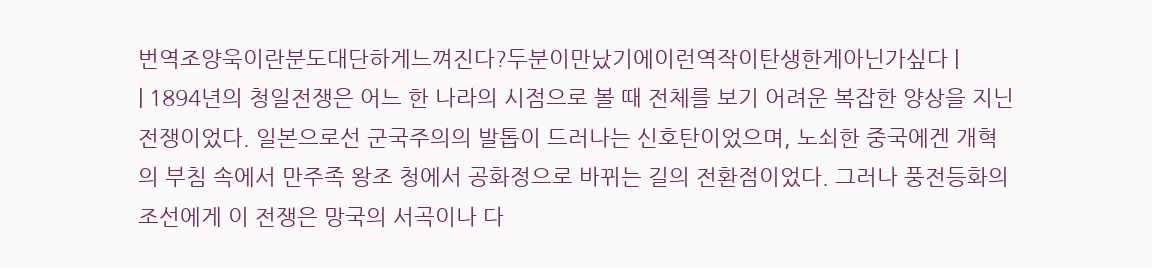번역조양욱이란분도대단하게느껴진다?두분이만났기에이런역작이탄생한게아닌가싶다 |
| 1894년의 청일전쟁은 어느 한 나라의 시점으로 볼 때 전체를 보기 어려운 복잡한 양상을 지닌 전쟁이었다. 일본으로선 군국주의의 발톱이 드러나는 신호탄이었으며, 노쇠한 중국에겐 개혁의 부침 속에서 만주족 왕조 청에서 공화정으로 바뀌는 길의 전환점이었다. 그러나 풍전등화의 조선에게 이 전쟁은 망국의 서곡이나 다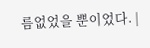름없었을 뿐이었다. |